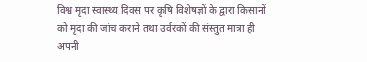विश्व मृदा स्वास्थ्य दिवस पर कृषि विशेषज्ञों के द्वारा किसानों को मृदा की जांच कराने तथा उर्वरकों की संस्तुत मात्रा ही अपनी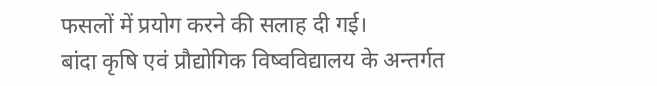फसलों में प्रयोग करने की सलाह दी गई।
बांदा कृषि एवं प्रौद्योगिक विष्वविद्यालय के अन्तर्गत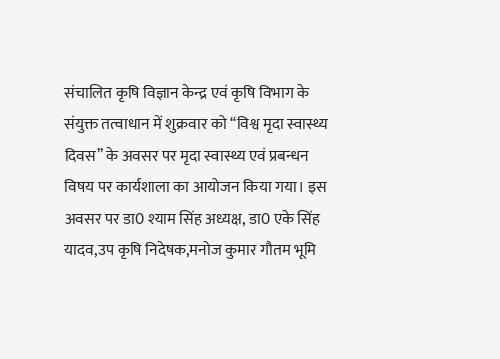संचालित कृषि विज्ञान केन्द्र एवं कृषि विभाग के संयुक्त तत्वाधान में शुक्रवार को ‘‘विश्व मृदा स्वास्थ्य दिवस’’ के अवसर पर मृदा स्वास्थ्य एवं प्रबन्धन विषय पर कार्यशाला का आयोजन किया गया। इस अवसर पर डा0 श्याम सिंह अध्यक्ष, डा0 एके सिंह यादव,उप कृषि निदेषक,मनोज कुमार गौतम भूमि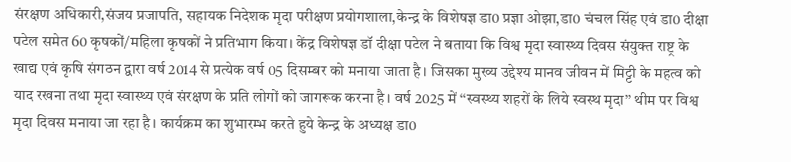संरक्षण अधिकारी,संजय प्रजापति, सहायक निदेशक मृदा परीक्षण प्रयोगशाला,केन्द्र के विशेषज्ञ डा0 प्रज्ञा ओझा,डा0 चंचल सिंह एवं डा0 दीक्षा पटेल समेत 60 कृषकों/महिला कृषकों ने प्रतिभाग किया। केंद्र विशेषज्ञ डॉ दीक्षा पटेल ने बताया कि विश्व मृदा स्वास्थ्य दिवस संयुक्त राष्ट्र के खाद्य एवं कृषि संगठन द्वारा वर्ष 2014 से प्रत्येक वर्ष 05 दिसम्बर को मनाया जाता है। जिसका मुख्य उद्देश्य मानव जीवन में मिट्टी के महत्व को याद रखना तथा मृदा स्वास्थ्य एवं संरक्षण के प्रति लोगों को जागरूक करना है। वर्ष 2025 में ‘‘स्वस्थ्य शहरों के लिये स्वस्थ मृदा’’ थीम पर विश्व मृदा दिवस मनाया जा रहा है। कार्यक्रम का शुभारम्भ करते हुये केन्द्र के अध्यक्ष डा0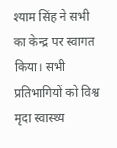श्याम सिंह ने सभी का केन्द्र पर स्वागत किया। सभी प्रतिभागियों को विश्व मृदा स्वास्थ्य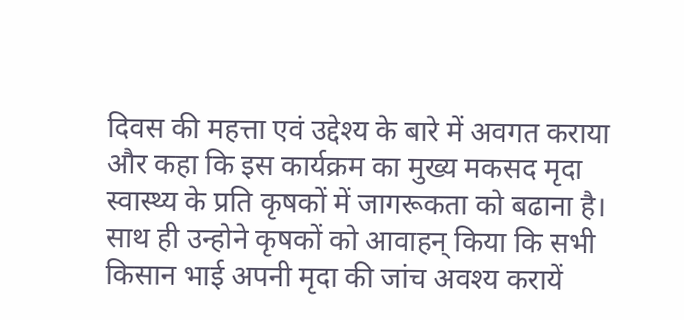दिवस की महत्ता एवं उद्देश्य के बारे में अवगत कराया और कहा कि इस कार्यक्रम का मुख्य मकसद मृदा स्वास्थ्य के प्रति कृषकों में जागरूकता को बढाना है। साथ ही उन्होने कृषकों को आवाहन् किया कि सभी किसान भाई अपनी मृदा की जांच अवश्य करायें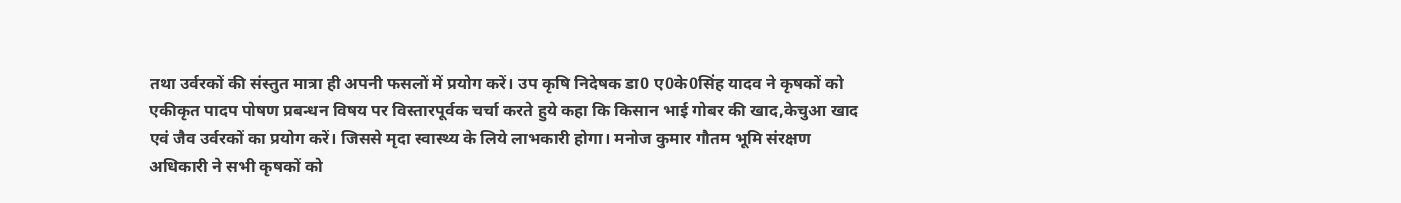तथा उर्वरकों की संस्तुत मात्रा ही अपनी फसलों में प्रयोग करें। उप कृषि निदेषक डा0 ए0के0सिंह यादव ने कृषकों को एकीकृत पादप पोषण प्रबन्धन विषय पर विस्तारपूर्वक चर्चा करते हुये कहा कि किसान भाई गोबर की खाद,केचुआ खाद एवं जैव उर्वरकों का प्रयोग करें। जिससे मृदा स्वास्थ्य के लिये लाभकारी होगा। मनोज कुमार गौतम भूमि संरक्षण अधिकारी ने सभी कृषकों को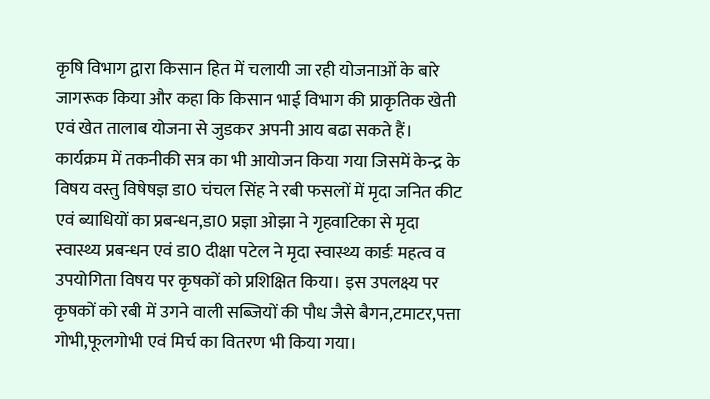कृषि विभाग द्वारा किसान हित में चलायी जा रही योजनाओं के बारे जागरूक किया और कहा कि किसान भाई विभाग की प्राकृतिक खेती एवं खेत तालाब योजना से जुडकर अपनी आय बढा सकते हैं। कार्यक्रम में तकनीकी सत्र का भी आयोजन किया गया जिसमें केन्द्र के विषय वस्तु विषेषज्ञ डा0 चंचल सिंह ने रबी फसलों में मृदा जनित कीट एवं ब्याधियों का प्रबन्धन,डा0 प्रज्ञा ओझा ने गृहवाटिका से मृदा स्वास्थ्य प्रबन्धन एवं डा0 दीक्षा पटेल ने मृदा स्वास्थ्य कार्डः महत्व व उपयोगिता विषय पर कृषकों को प्रशिक्षित किया। इस उपलक्ष्य पर कृषकों को रबी में उगने वाली सब्जियों की पौध जैसे बैगन,टमाटर,पत्ता गोभी,फूलगोभी एवं मिर्च का वितरण भी किया गया।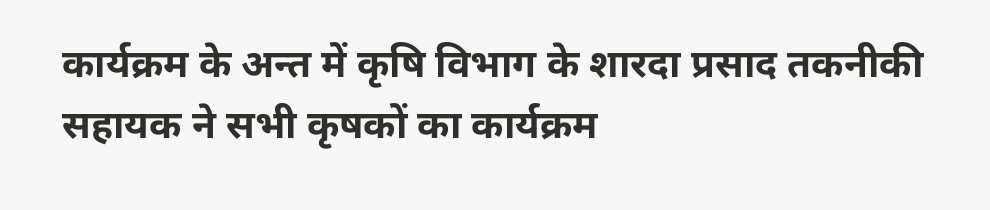कार्यक्रम के अन्त में कृषि विभाग के शारदा प्रसाद तकनीकी सहायक ने सभी कृषकों का कार्यक्रम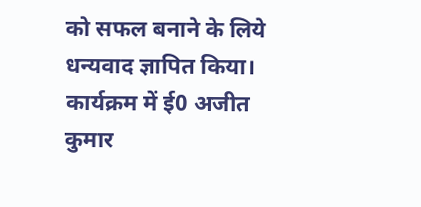को सफल बनाने के लिये धन्यवाद ज्ञापित किया। कार्यक्रम में ई0 अजीत कुमार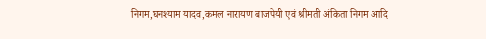निगम,घनश्याम यादव,कमल नारायण बाजपेयी एवं श्रीमती अंकिता निगम आदि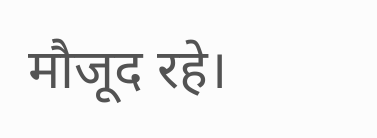मौजूद रहे।